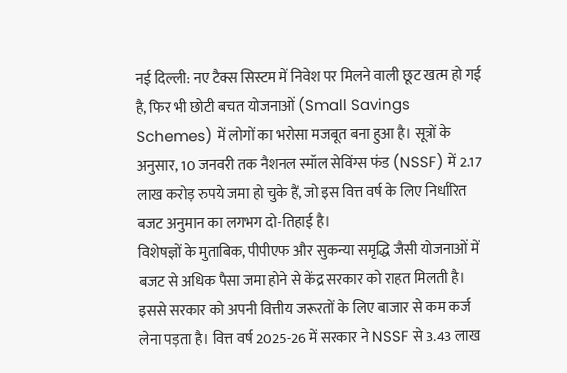नई दिल्ली: नए टैक्स सिस्टम में निवेश पर मिलने वाली छूट खत्म हो गई है, फिर भी छोटी बचत योजनाओं (Small Savings Schemes) में लोगों का भरोसा मजबूत बना हुआ है। सूत्रों के अनुसार, 10 जनवरी तक नैशनल स्मॉल सेविंग्स फंड (NSSF) में 2.17 लाख करोड़ रुपये जमा हो चुके हैं, जो इस वित्त वर्ष के लिए निर्धारित बजट अनुमान का लगभग दो-तिहाई है।
विशेषज्ञों के मुताबिक, पीपीएफ और सुकन्या समृद्धि जैसी योजनाओं में बजट से अधिक पैसा जमा होने से केंद्र सरकार को राहत मिलती है। इससे सरकार को अपनी वित्तीय जरूरतों के लिए बाजार से कम कर्ज लेना पड़ता है। वित्त वर्ष 2025-26 में सरकार ने NSSF से 3.43 लाख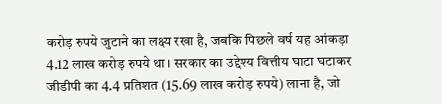करोड़ रुपये जुटाने का लक्ष्य रखा है, जबकि पिछले वर्ष यह आंकड़ा 4.12 लाख करोड़ रुपये था। सरकार का उद्देश्य वित्तीय घाटा घटाकर जीडीपी का 4.4 प्रतिशत (15.69 लाख करोड़ रुपये) लाना है, जो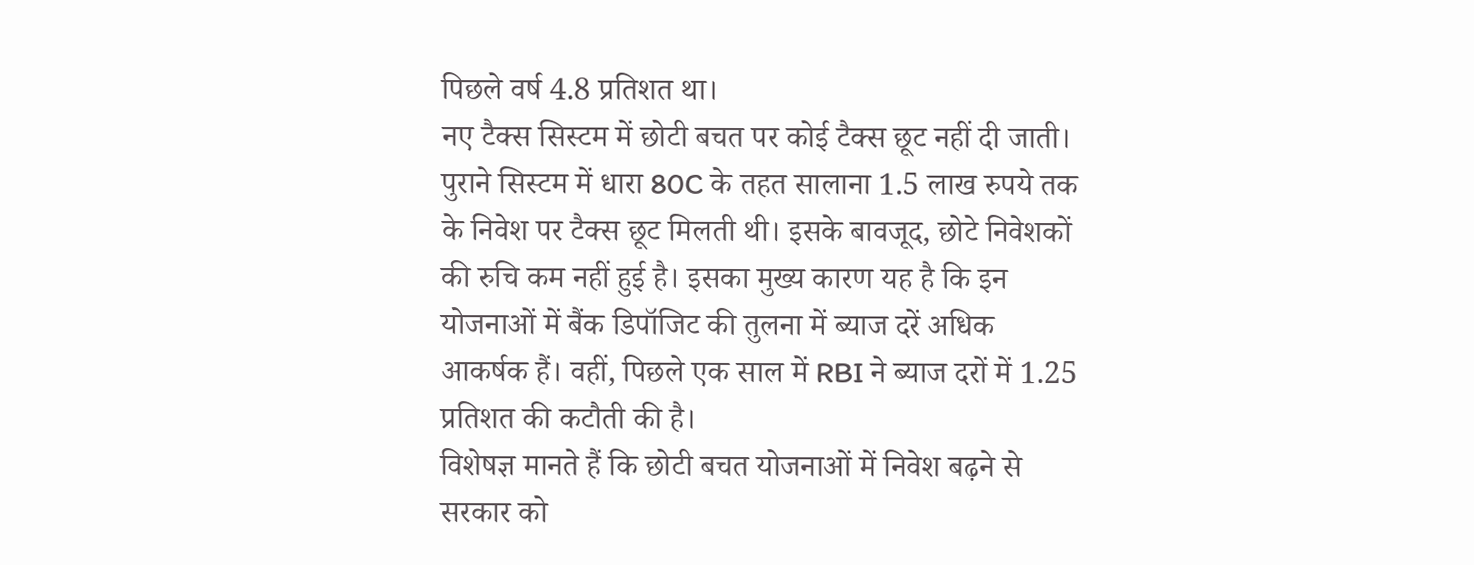पिछले वर्ष 4.8 प्रतिशत था।
नए टैक्स सिस्टम में छोटी बचत पर कोई टैक्स छूट नहीं दी जाती। पुराने सिस्टम में धारा 80C के तहत सालाना 1.5 लाख रुपये तक के निवेश पर टैक्स छूट मिलती थी। इसके बावजूद, छोटे निवेशकों की रुचि कम नहीं हुई है। इसका मुख्य कारण यह है कि इन योजनाओं में बैंक डिपॉजिट की तुलना में ब्याज दरें अधिक आकर्षक हैं। वहीं, पिछले एक साल में RBI ने ब्याज दरों में 1.25 प्रतिशत की कटौती की है।
विशेषज्ञ मानते हैं कि छोटी बचत योजनाओं में निवेश बढ़ने से सरकार को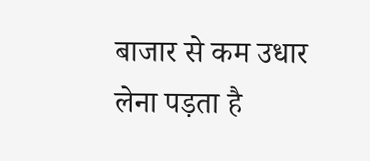बाजार से कम उधार लेना पड़ता है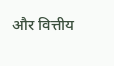और वित्तीय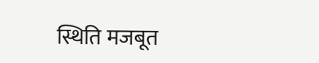स्थिति मजबूत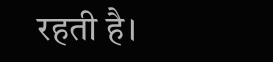रहती है।